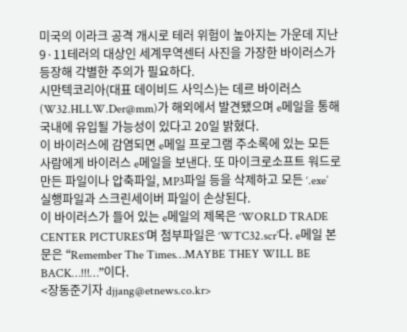미국의 이라크 공격 개시로 테러 위험이 높아지는 가운데 지난 9·11테러의 대상인 세계무역센터 사진을 가장한 바이러스가 등장해 각별한 주의가 필요하다.
시만텍코리아(대표 데이비드 사익스)는 데르 바이러스(W32.HLLW.Der@mm)가 해외에서 발견됐으며 e메일을 통해 국내에 유입될 가능성이 있다고 20일 밝혔다.
이 바이러스에 감염되면 e메일 프로그램 주소록에 있는 모든 사람에게 바이러스 e메일을 보낸다. 또 마이크로소프트 워드로 만든 파일이나 압축파일, MP3파일 등을 삭제하고 모든 ‘.exe’ 실행파일과 스크린세이버 파일이 손상된다.
이 바이러스가 들어 있는 e메일의 제목은 ‘WORLD TRADE CENTER PICTURES’며 첨부파일은 ‘WTC32.scr’다. e메일 본문은 “Remember The Times…MAYBE THEY WILL BE BACK…!!!…”이다.
<장동준기자 djjang@etnews.co.kr>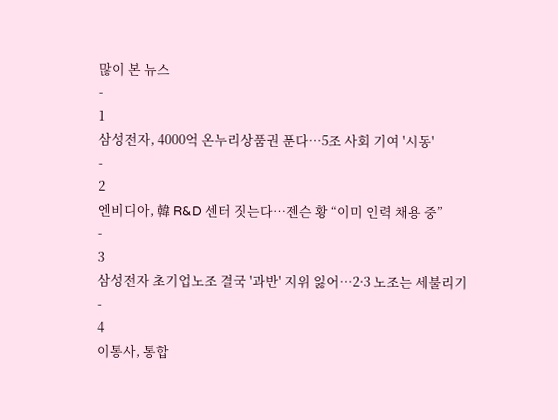많이 본 뉴스
-
1
삼성전자, 4000억 온누리상품권 푼다…5조 사회 기여 '시동'
-
2
엔비디아, 韓 R&D 센터 짓는다…젠슨 황 “이미 인력 채용 중”
-
3
삼성전자 초기업노조 결국 '과반' 지위 잃어…2·3 노조는 세불리기
-
4
이통사, 통합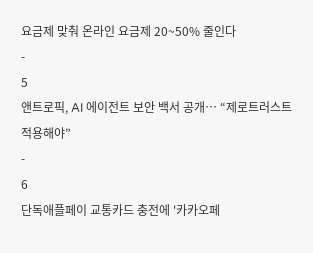요금제 맞춰 온라인 요금제 20~50% 줄인다
-
5
앤트로픽, AI 에이전트 보안 백서 공개… “제로트러스트 적용해야”
-
6
단독애플페이 교통카드 충전에 '카카오페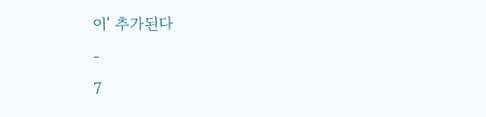이' 추가된다
-
7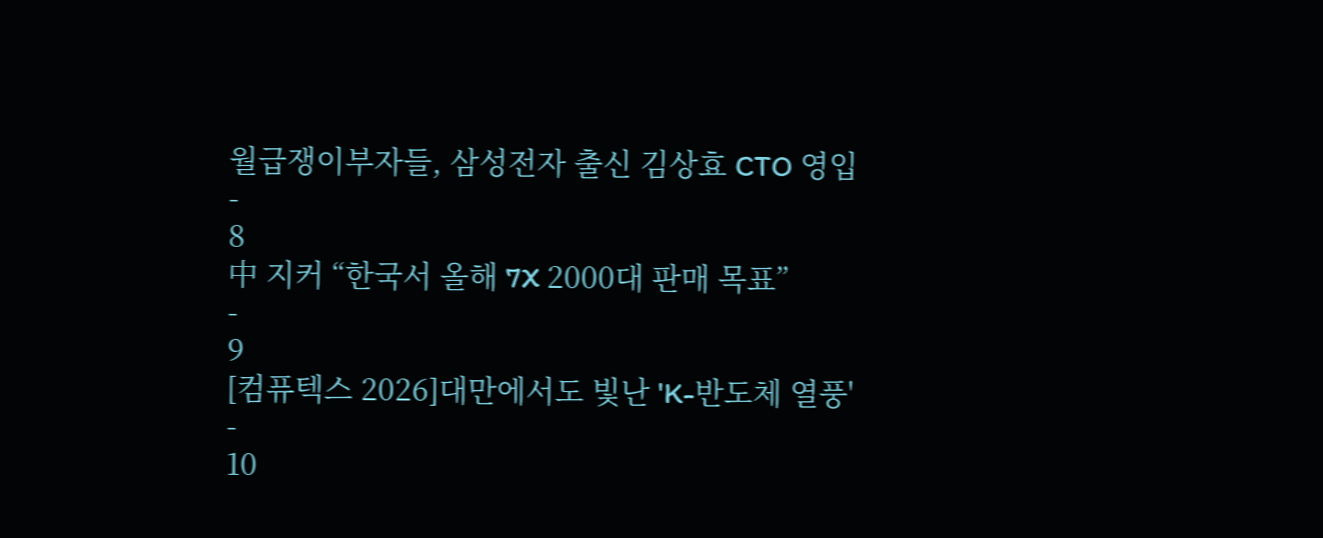월급쟁이부자들, 삼성전자 출신 김상효 CTO 영입
-
8
中 지커 “한국서 올해 7X 2000대 판매 목표”
-
9
[컴퓨텍스 2026]대만에서도 빛난 'K-반도체 열풍'
-
10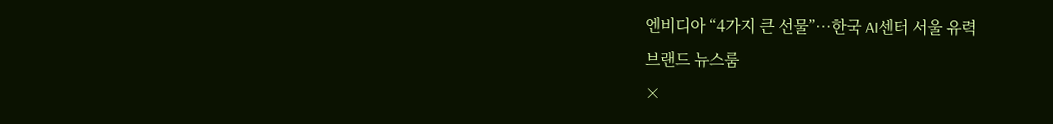엔비디아 “4가지 큰 선물”…한국 AI센터 서울 유력
브랜드 뉴스룸
×